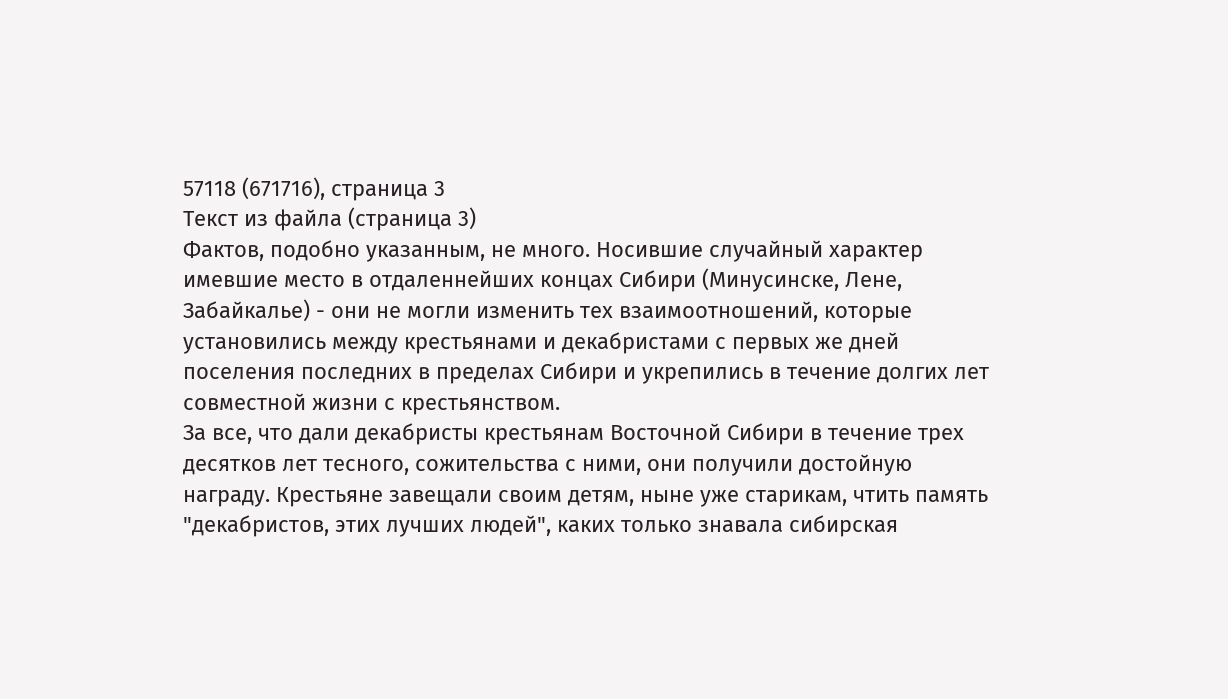57118 (671716), страница 3
Текст из файла (страница 3)
Фактов, подобно указанным, не много. Носившие случайный характер имевшие место в отдаленнейших концах Сибири (Минусинске, Лене, Забайкалье) - они не могли изменить тех взаимоотношений, которые установились между крестьянами и декабристами с первых же дней поселения последних в пределах Сибири и укрепились в течение долгих лет совместной жизни с крестьянством.
За все, что дали декабристы крестьянам Восточной Сибири в течение трех десятков лет тесного, сожительства с ними, они получили достойную награду. Крестьяне завещали своим детям, ныне уже старикам, чтить память "декабристов, этих лучших людей", каких только знавала сибирская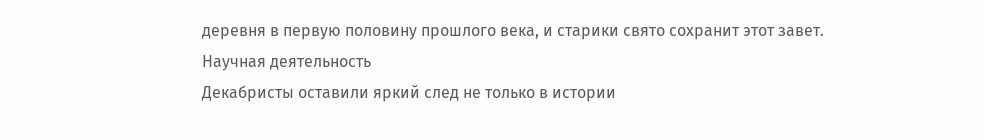деревня в первую половину прошлого века, и старики свято сохранит этот завет.
Научная деятельность
Декабристы оставили яркий след не только в истории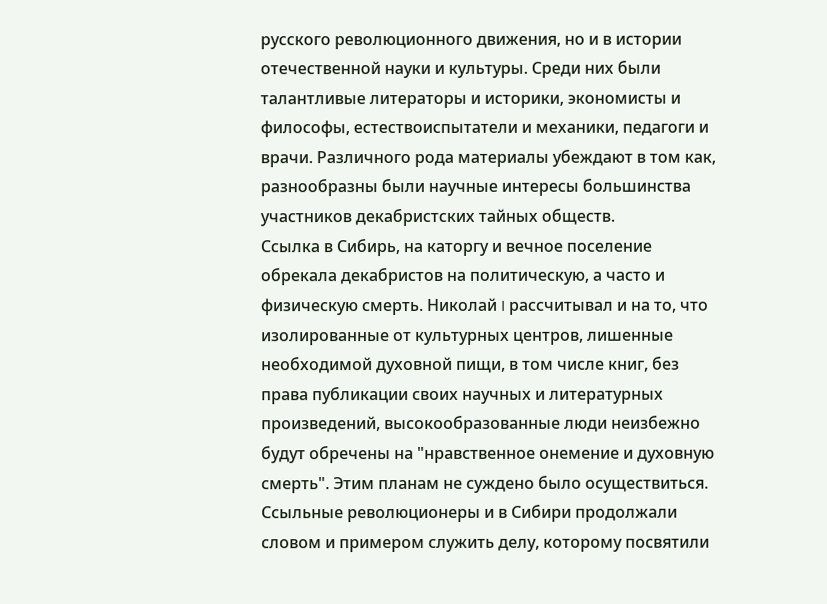русского революционного движения, но и в истории отечественной науки и культуры. Среди них были талантливые литераторы и историки, экономисты и философы, естествоиспытатели и механики, педагоги и врачи. Различного рода материалы убеждают в том как, разнообразны были научные интересы большинства участников декабристских тайных обществ.
Ссылка в Сибирь, на каторгу и вечное поселение обрекала декабристов на политическую, а часто и физическую смерть. Николай I рассчитывал и на то, что изолированные от культурных центров, лишенные необходимой духовной пищи, в том числе книг, без права публикации своих научных и литературных произведений, высокообразованные люди неизбежно будут обречены на "нравственное онемение и духовную смерть". Этим планам не суждено было осуществиться. Ссыльные революционеры и в Сибири продолжали словом и примером служить делу, которому посвятили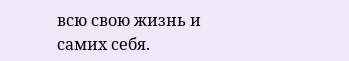всю свою жизнь и самих себя.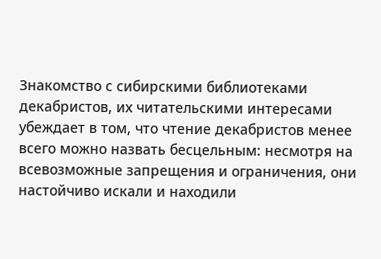Знакомство с сибирскими библиотеками декабристов, их читательскими интересами убеждает в том, что чтение декабристов менее всего можно назвать бесцельным: несмотря на всевозможные запрещения и ограничения, они настойчиво искали и находили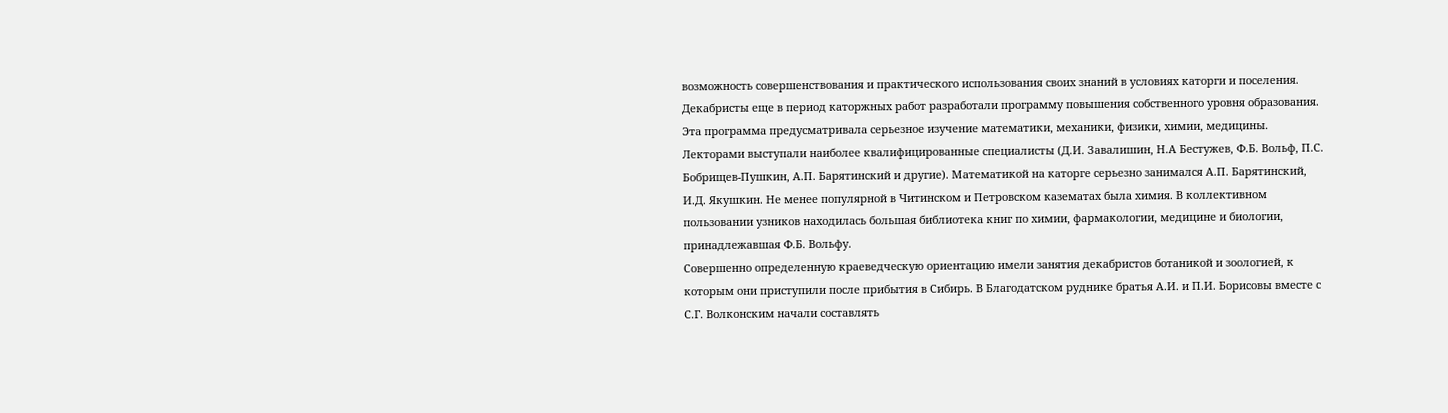возможность совершенствования и практического использования своих знаний в условиях каторги и поселения.
Декабристы еще в период каторжных работ разработали программу повышения собственного уровня образования. Эта программа предусматривала серьезное изучение математики, механики, физики, химии, медицины. Лекторами выступали наиболее квалифицированные специалисты (Д.И. Завалишин, Н.А Бестужев, Ф.Б. Вольф, П.С. Бобрищев-Пушкин, А.П. Барятинский и другие). Математикой на каторге серьезно занимался А.П. Барятинский, И.Д. Якушкин. Не менее популярной в Читинском и Петровском казематах была химия. В коллективном пользовании узников находилась большая библиотека книг по химии, фармакологии, медицине и биологии, принадлежавшая Ф.Б. Вольфу.
Совершенно определенную краеведческую ориентацию имели занятия декабристов ботаникой и зоологией, к которым они приступили после прибытия в Сибирь. В Благодатском руднике братья А.И. и П.И. Борисовы вместе с С.Г. Волконским начали составлять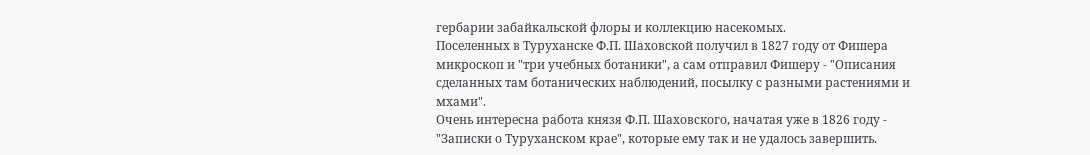гербарии забайкальской флоры и коллекцию насекомых.
Поселенных в Туруханске Ф.П. Шаховской получил в 1827 году от Фишера микроскоп и "три учебных ботаники", а сам отправил Фишеру - "Описания сделанных там ботанических наблюдений, посылку с разными растениями и мхами".
Очень интересна работа князя Ф.П. Шаховского, начатая уже в 1826 году - "Записки о Туруханском крае", которые ему так и не удалось завершить.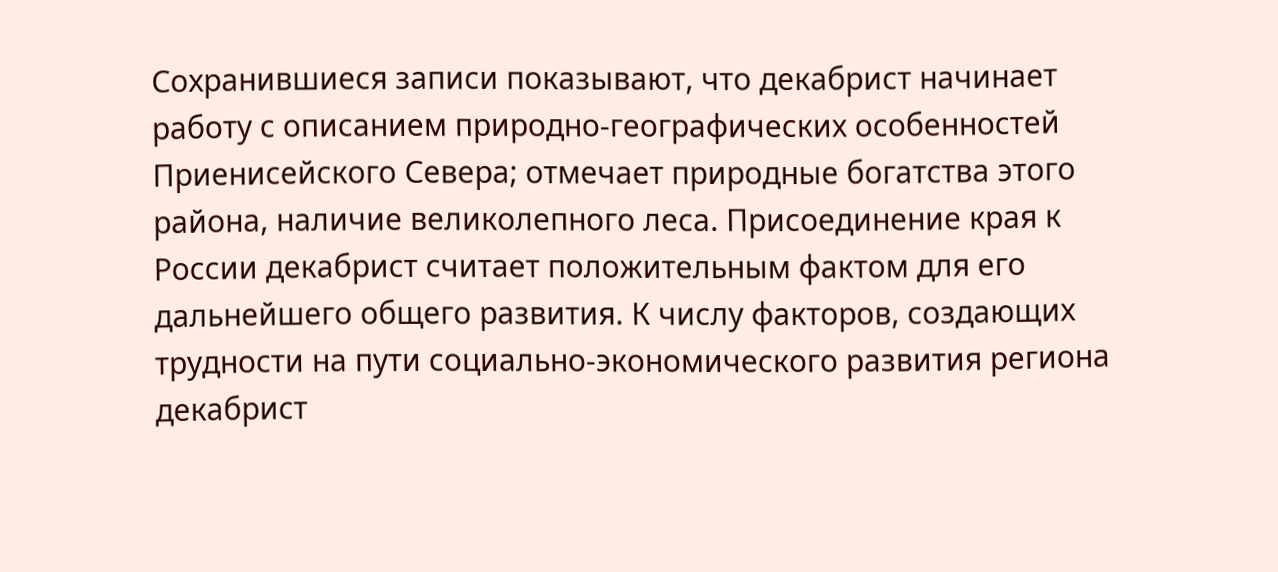Сохранившиеся записи показывают, что декабрист начинает работу с описанием природно-географических особенностей Приенисейского Севера; отмечает природные богатства этого района, наличие великолепного леса. Присоединение края к России декабрист считает положительным фактом для его дальнейшего общего развития. К числу факторов, создающих трудности на пути социально-экономического развития региона декабрист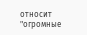относит "огромные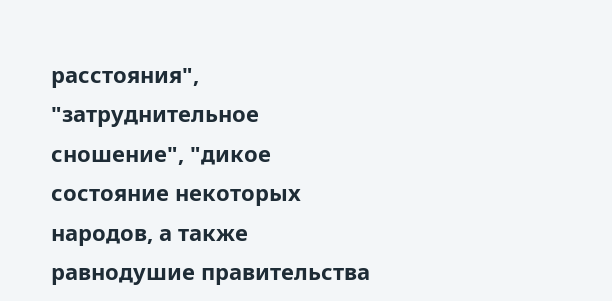расстояния", "затруднительное сношение", "дикое состояние некоторых народов, а также равнодушие правительства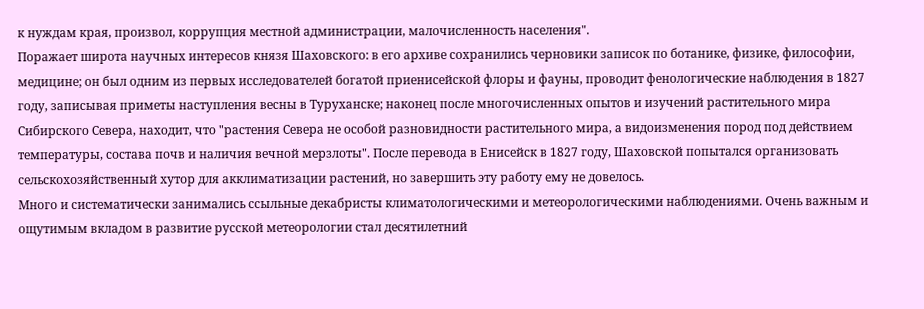к нуждам края, произвол, коррупция местной администрации, малочисленность населения".
Поражает широта научных интересов князя Шаховского: в его архиве сохранились черновики записок по ботанике, физике, философии, медицине; он был одним из первых исследователей богатой приенисейской флоры и фауны, проводит фенологические наблюдения в 1827 году, записывая приметы наступления весны в Туруханске; наконец после многочисленных опытов и изучений растительного мира Сибирского Севера, находит, что "растения Севера не особой разновидности растительного мира, а видоизменения пород под действием температуры, состава почв и наличия вечной мерзлоты". После перевода в Енисейск в 1827 году, Шаховской попытался организовать сельскохозяйственный хутор для акклиматизации растений, но завершить эту работу ему не довелось.
Много и систематически занимались ссыльные декабристы климатологическими и метеорологическими наблюдениями. Очень важным и ощутимым вкладом в развитие русской метеорологии стал десятилетний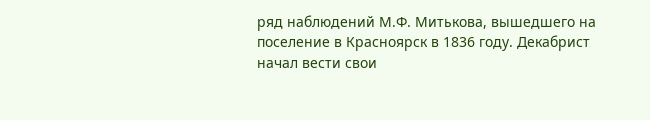ряд наблюдений М.Ф. Митькова, вышедшего на поселение в Красноярск в 1836 году. Декабрист начал вести свои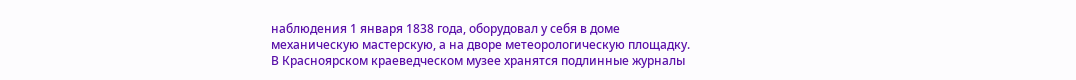наблюдения 1 января 1838 года, оборудовал у себя в доме механическую мастерскую, а на дворе метеорологическую площадку.
В Красноярском краеведческом музее хранятся подлинные журналы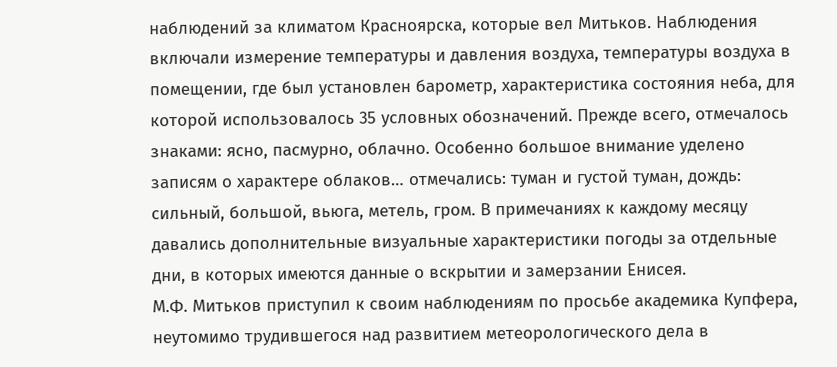наблюдений за климатом Красноярска, которые вел Митьков. Наблюдения включали измерение температуры и давления воздуха, температуры воздуха в помещении, где был установлен барометр, характеристика состояния неба, для которой использовалось 35 условных обозначений. Прежде всего, отмечалось знаками: ясно, пасмурно, облачно. Особенно большое внимание уделено записям о характере облаков… отмечались: туман и густой туман, дождь: сильный, большой, вьюга, метель, гром. В примечаниях к каждому месяцу давались дополнительные визуальные характеристики погоды за отдельные дни, в которых имеются данные о вскрытии и замерзании Енисея.
М.Ф. Митьков приступил к своим наблюдениям по просьбе академика Купфера, неутомимо трудившегося над развитием метеорологического дела в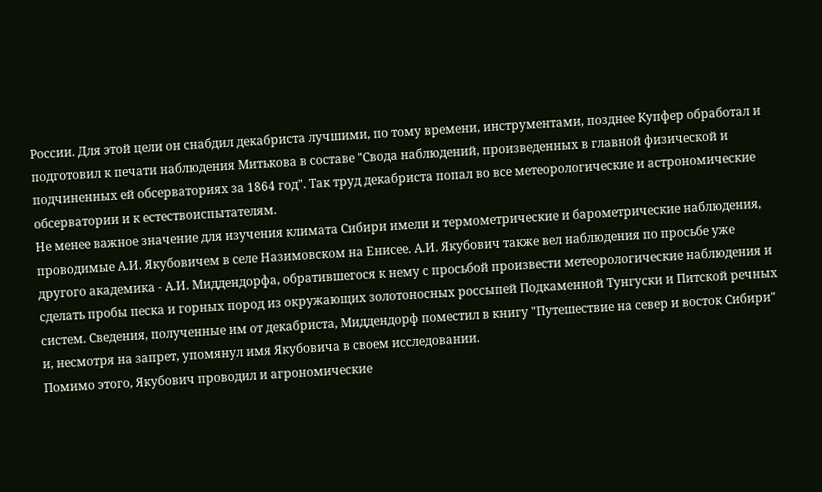России. Для этой цели он снабдил декабриста лучшими, по тому времени, инструментами, позднее Купфер обработал и подготовил к печати наблюдения Митькова в составе "Свода наблюдений, произведенных в главной физической и подчиненных ей обсерваториях за 1864 год". Так труд декабриста попал во все метеорологические и астрономические обсерватории и к естествоиспытателям.
Не менее важное значение для изучения климата Сибири имели и термометрические и барометрические наблюдения, проводимые А.И. Якубовичем в селе Назимовском на Енисее. А.И. Якубович также вел наблюдения по просьбе уже другого академика - А.И. Миддендорфа, обратившегося к нему с просьбой произвести метеорологические наблюдения и сделать пробы песка и горных пород из окружающих золотоносных россыпей Подкаменной Тунгуски и Питской речных систем. Сведения, полученные им от декабриста, Миддендорф поместил в книгу "Путешествие на север и восток Сибири" и, несмотря на запрет, упомянул имя Якубовича в своем исследовании.
Помимо этого, Якубович проводил и агрономические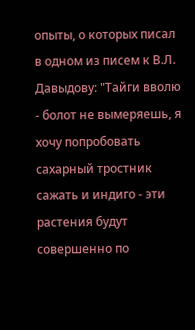опыты, о которых писал в одном из писем к В.Л. Давыдову: "Тайги вволю - болот не вымеряешь, я хочу попробовать сахарный тростник сажать и индиго - эти растения будут совершенно по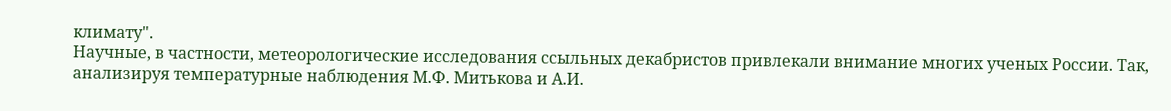климату".
Научные, в частности, метеорологические исследования ссыльных декабристов привлекали внимание многих ученых России. Так, анализируя температурные наблюдения М.Ф. Митькова и А.И.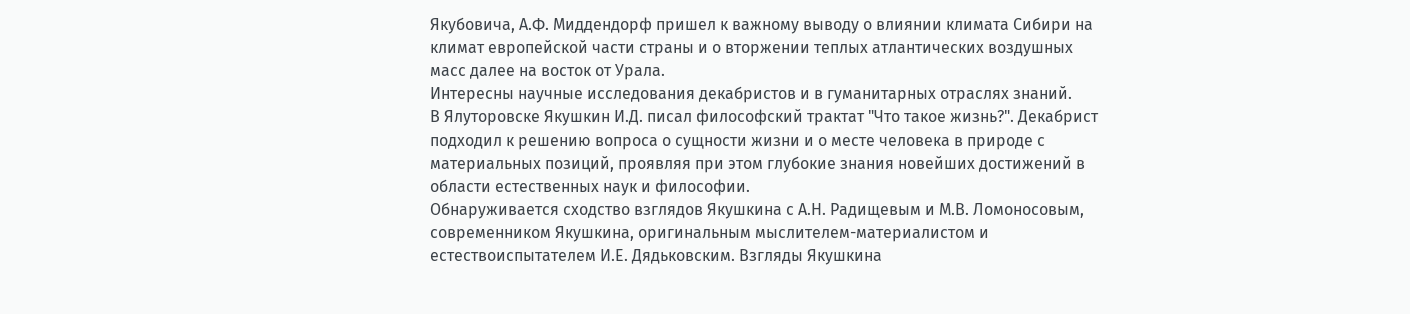Якубовича, А.Ф. Миддендорф пришел к важному выводу о влиянии климата Сибири на климат европейской части страны и о вторжении теплых атлантических воздушных масс далее на восток от Урала.
Интересны научные исследования декабристов и в гуманитарных отраслях знаний.
В Ялуторовске Якушкин И.Д. писал философский трактат "Что такое жизнь?". Декабрист подходил к решению вопроса о сущности жизни и о месте человека в природе с материальных позиций, проявляя при этом глубокие знания новейших достижений в области естественных наук и философии.
Обнаруживается сходство взглядов Якушкина с А.Н. Радищевым и М.В. Ломоносовым, современником Якушкина, оригинальным мыслителем-материалистом и естествоиспытателем И.Е. Дядьковским. Взгляды Якушкина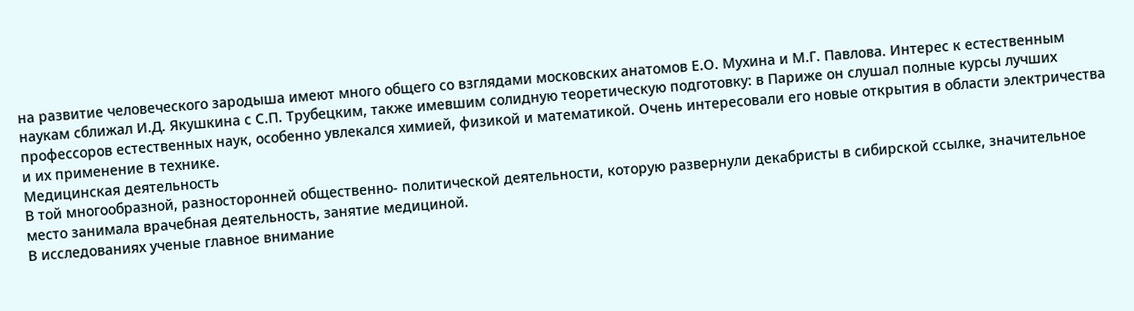на развитие человеческого зародыша имеют много общего со взглядами московских анатомов Е.О. Мухина и М.Г. Павлова. Интерес к естественным наукам сближал И.Д. Якушкина с С.П. Трубецким, также имевшим солидную теоретическую подготовку: в Париже он слушал полные курсы лучших профессоров естественных наук, особенно увлекался химией, физикой и математикой. Очень интересовали его новые открытия в области электричества и их применение в технике.
Медицинская деятельность
В той многообразной, разносторонней общественно- политической деятельности, которую развернули декабристы в сибирской ссылке, значительное место занимала врачебная деятельность, занятие медициной.
В исследованиях ученые главное внимание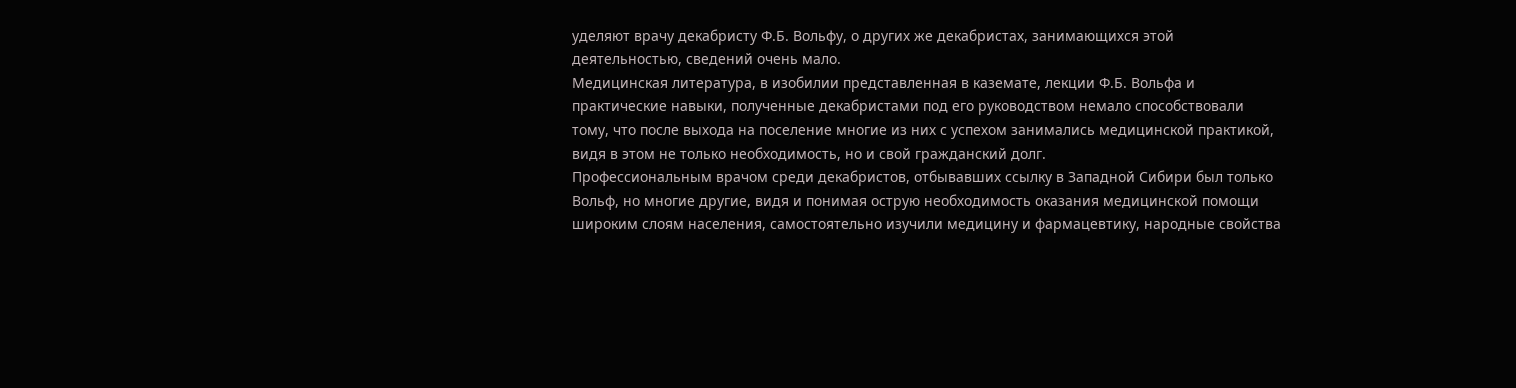уделяют врачу декабристу Ф.Б. Вольфу, о других же декабристах, занимающихся этой деятельностью, сведений очень мало.
Медицинская литература, в изобилии представленная в каземате, лекции Ф.Б. Вольфа и практические навыки, полученные декабристами под его руководством немало способствовали тому, что после выхода на поселение многие из них с успехом занимались медицинской практикой, видя в этом не только необходимость, но и свой гражданский долг.
Профессиональным врачом среди декабристов, отбывавших ссылку в Западной Сибири был только Вольф, но многие другие, видя и понимая острую необходимость оказания медицинской помощи широким слоям населения, самостоятельно изучили медицину и фармацевтику, народные свойства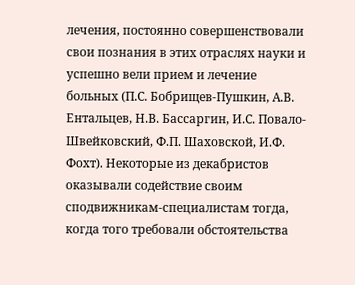лечения, постоянно совершенствовали свои познания в этих отраслях науки и успешно вели прием и лечение больных (П.С. Бобрищев-Пушкин, А.В. Ентальцев, Н.В. Бассаргин, И.С. Повало-Швейковский, Ф.П. Шаховской, И.Ф. Фохт). Некоторые из декабристов оказывали содействие своим сподвижникам-специалистам тогда, когда того требовали обстоятельства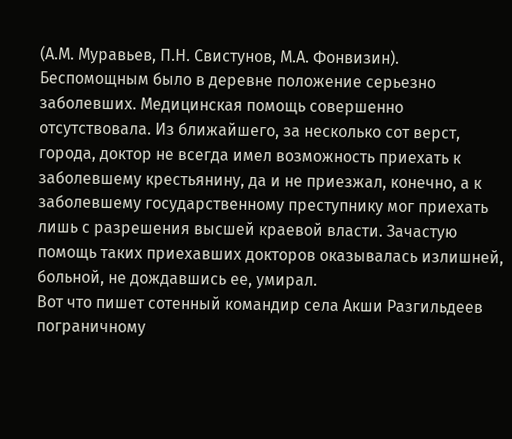(А.М. Муравьев, П.Н. Свистунов, М.А. Фонвизин).
Беспомощным было в деревне положение серьезно заболевших. Медицинская помощь совершенно отсутствовала. Из ближайшего, за несколько сот верст, города, доктор не всегда имел возможность приехать к заболевшему крестьянину, да и не приезжал, конечно, а к заболевшему государственному преступнику мог приехать лишь с разрешения высшей краевой власти. Зачастую помощь таких приехавших докторов оказывалась излишней, больной, не дождавшись ее, умирал.
Вот что пишет сотенный командир села Акши Разгильдеев пограничному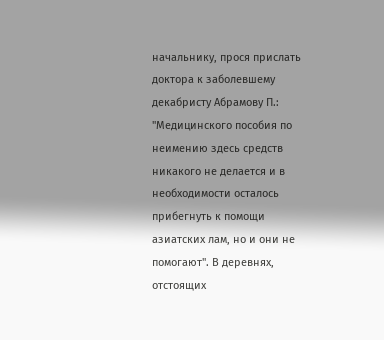начальнику, прося прислать доктора к заболевшему декабристу Абрамову П.: "Медицинского пособия по неимению здесь средств никакого не делается и в необходимости осталось прибегнуть к помощи азиатских лам, но и они не помогают". В деревнях, отстоящих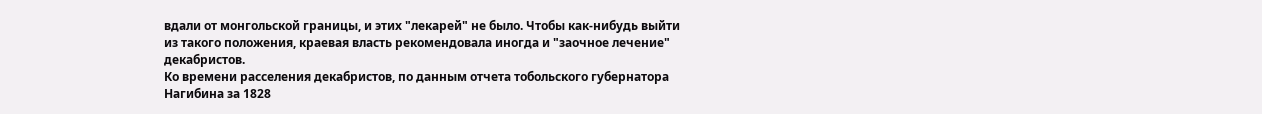вдали от монгольской границы, и этих "лекарей" не было. Чтобы как-нибудь выйти из такого положения, краевая власть рекомендовала иногда и "заочное лечение" декабристов.
Ко времени расселения декабристов, по данным отчета тобольского губернатора Нагибина за 1828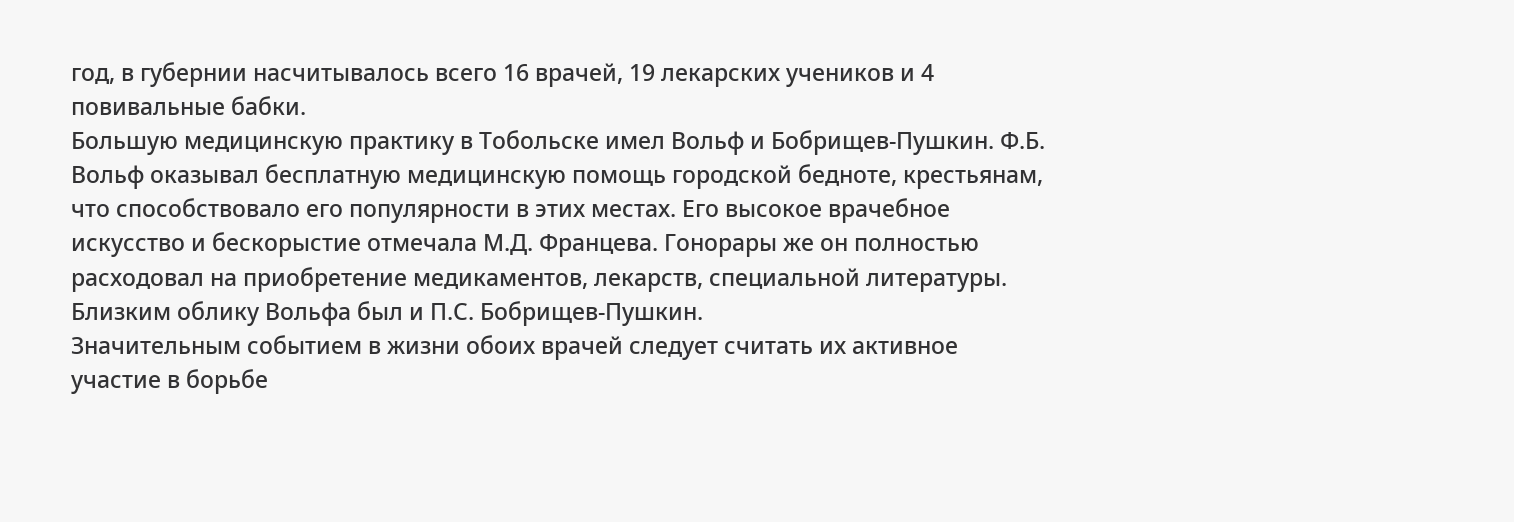год, в губернии насчитывалось всего 16 врачей, 19 лекарских учеников и 4 повивальные бабки.
Большую медицинскую практику в Тобольске имел Вольф и Бобрищев-Пушкин. Ф.Б. Вольф оказывал бесплатную медицинскую помощь городской бедноте, крестьянам, что способствовало его популярности в этих местах. Его высокое врачебное искусство и бескорыстие отмечала М.Д. Францева. Гонорары же он полностью расходовал на приобретение медикаментов, лекарств, специальной литературы. Близким облику Вольфа был и П.С. Бобрищев-Пушкин.
Значительным событием в жизни обоих врачей следует считать их активное участие в борьбе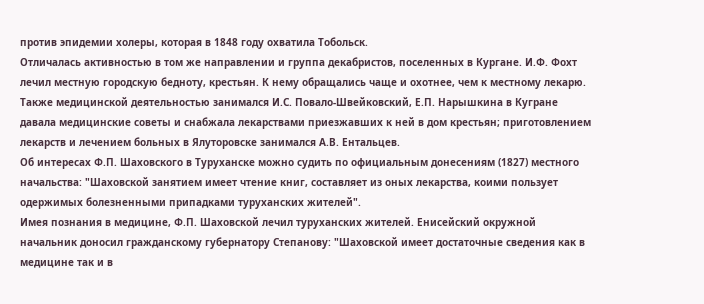против эпидемии холеры, которая в 1848 году охватила Тобольск.
Отличалась активностью в том же направлении и группа декабристов, поселенных в Кургане. И.Ф. Фохт лечил местную городскую бедноту, крестьян. К нему обращались чаще и охотнее, чем к местному лекарю.
Также медицинской деятельностью занимался И.С. Повало-Швейковский, Е.П. Нарышкина в Кугране давала медицинские советы и снабжала лекарствами приезжавших к ней в дом крестьян; приготовлением лекарств и лечением больных в Ялуторовске занимался А.В. Ентальцев.
Об интересах Ф.П. Шаховского в Туруханске можно судить по официальным донесениям (1827) местного начальства: "Шаховской занятием имеет чтение книг, составляет из оных лекарства, коими пользует одержимых болезненными припадками туруханских жителей".
Имея познания в медицине, Ф.П. Шаховской лечил туруханских жителей. Енисейский окружной начальник доносил гражданскому губернатору Степанову: "Шаховской имеет достаточные сведения как в медицине так и в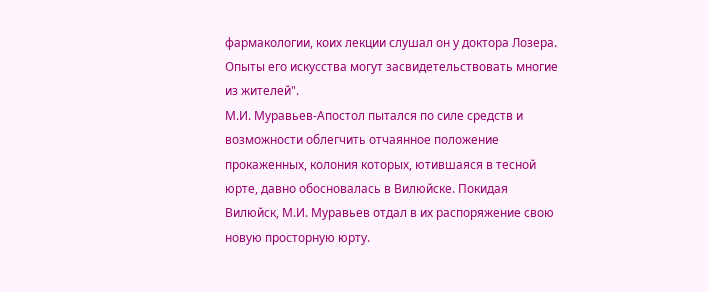фармакологии, коих лекции слушал он у доктора Лозера. Опыты его искусства могут засвидетельствовать многие из жителей".
М.И. Муравьев-Апостол пытался по силе средств и возможности облегчить отчаянное положение прокаженных, колония которых, ютившаяся в тесной юрте, давно обосновалась в Вилюйске. Покидая Вилюйск, М.И. Муравьев отдал в их распоряжение свою новую просторную юрту.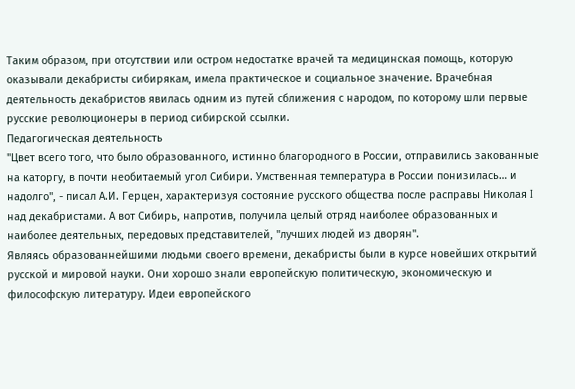Таким образом, при отсутствии или остром недостатке врачей та медицинская помощь, которую оказывали декабристы сибирякам, имела практическое и социальное значение. Врачебная деятельность декабристов явилась одним из путей сближения с народом, по которому шли первые русские революционеры в период сибирской ссылки.
Педагогическая деятельность
"Цвет всего того, что было образованного, истинно благородного в России, отправились закованные на каторгу, в почти необитаемый угол Сибири. Умственная температура в России понизилась… и надолго", - писал А.И. Герцен, характеризуя состояние русского общества после расправы Николая I над декабристами. А вот Сибирь, напротив, получила целый отряд наиболее образованных и наиболее деятельных, передовых представителей, "лучших людей из дворян".
Являясь образованнейшими людьми своего времени, декабристы были в курсе новейших открытий русской и мировой науки. Они хорошо знали европейскую политическую, экономическую и философскую литературу. Идеи европейского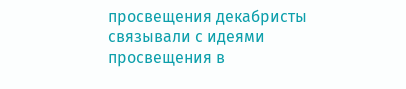просвещения декабристы связывали с идеями просвещения в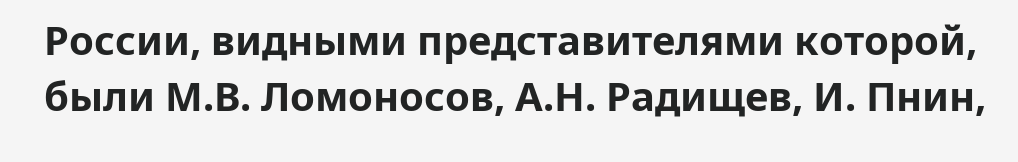России, видными представителями которой, были М.В. Ломоносов, А.Н. Радищев, И. Пнин,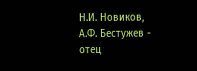Н.И. Новиков, А.Ф. Бестужев - отец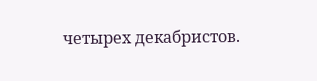четырех декабристов.